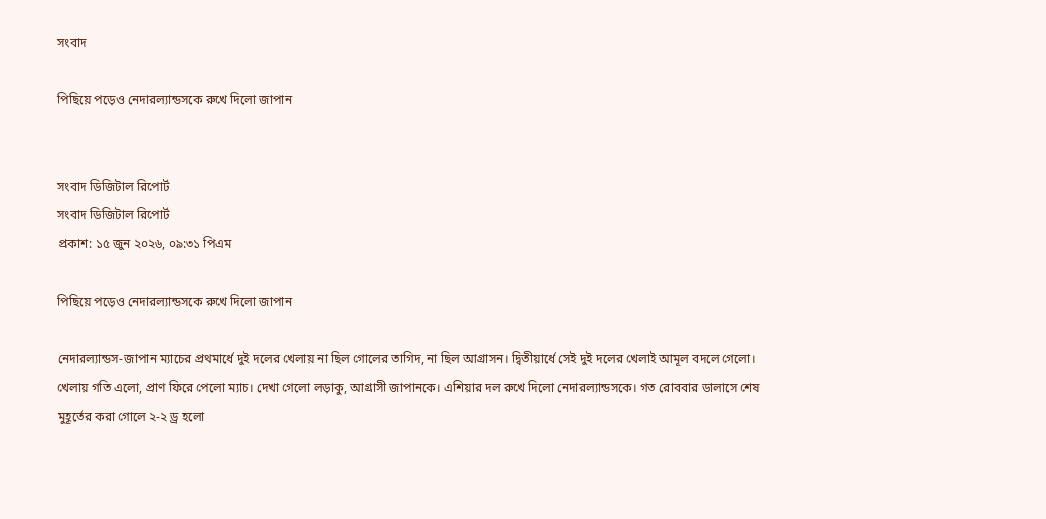সংবাদ

পিছিয়ে পড়েও নেদারল্যান্ডসকে রুখে দিলো জাপান


সংবাদ ডিজিটাল রিপোর্ট
সংবাদ ডিজিটাল রিপোর্ট
প্রকাশ: ১৫ জুন ২০২৬, ০৯:৩১ পিএম

পিছিয়ে পড়েও নেদারল্যান্ডসকে রুখে দিলো জাপান

নেদারল্যান্ডস-জাপান ম্যাচের প্রথমার্ধে দুই দলের খেলায় না ছিল গোলের তাগিদ, না ছিল আগ্রাসন। দ্বিতীয়ার্ধে সেই দুই দলের খেলাই আমূল বদলে গেলো। খেলায় গতি এলো, প্রাণ ফিরে পেলো ম্যাচ। দেখা গেলো লড়াকু, আগ্রাসী জাপানকে। এশিয়ার দল রুখে দিলো নেদারল্যান্ডসকে। গত রোববার ডালাসে শেষ মুহূর্তের করা গোলে ২-২ ড্র হলো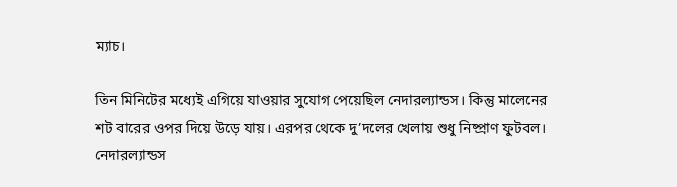ম্যাচ।

তিন মিনিটের মধ্যেই এগিয়ে যাওয়ার সুযোগ পেয়েছিল নেদারল্যান্ডস। কিন্তু মালেনের শট বারের ওপর দিয়ে উড়ে যায়। এরপর থেকে দু’দলের খেলায় শুধু নিষ্প্রাণ ফুটবল। নেদারল্যান্ডস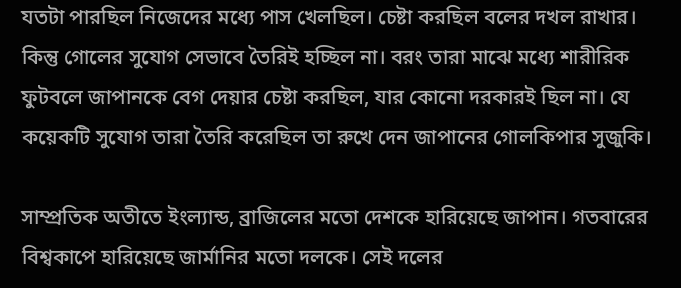যতটা পারছিল নিজেদের মধ্যে পাস খেলছিল। চেষ্টা করছিল বলের দখল রাখার। কিন্তু গোলের সুযোগ সেভাবে তৈরিই হচ্ছিল না। বরং তারা মাঝে মধ্যে শারীরিক ফুটবলে জাপানকে বেগ দেয়ার চেষ্টা করছিল, যার কোনো দরকারই ছিল না। যে কয়েকটি সুযোগ তারা তৈরি করেছিল তা রুখে দেন জাপানের গোলকিপার সুজুকি।

সাম্প্রতিক অতীতে ইংল্যান্ড, ব্রাজিলের মতো দেশকে হারিয়েছে জাপান। গতবারের বিশ্বকাপে হারিয়েছে জার্মানির মতো দলকে। সেই দলের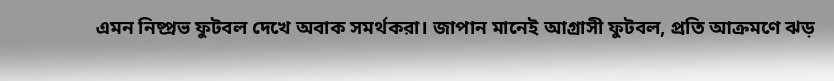এমন নিষ্প্রভ ফুটবল দেখে অবাক সমর্থকরা। জাপান মানেই আগ্রাসী ফুটবল, প্রতি আক্রমণে ঝড়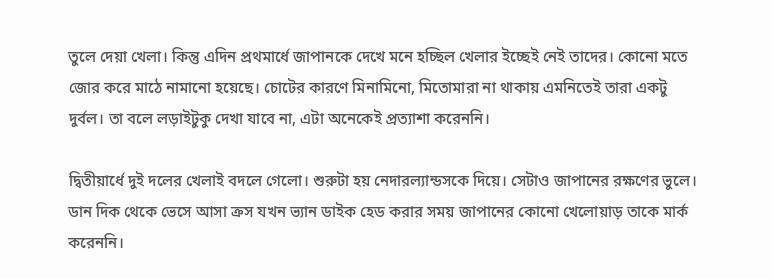তুলে দেয়া খেলা। কিন্তু এদিন প্রথমার্ধে জাপানকে দেখে মনে হচ্ছিল খেলার ইচ্ছেই নেই তাদের। কোনো মতে জোর করে মাঠে নামানো হয়েছে। চোটের কারণে মিনামিনো, মিতোমারা না থাকায় এমনিতেই তারা একটু দুর্বল। তা বলে লড়াইটুকু দেখা যাবে না, এটা অনেকেই প্রত্যাশা করেননি।

দ্বিতীয়ার্ধে দুই দলের খেলাই বদলে গেলো। শুরুটা হয় নেদারল্যান্ডসকে দিয়ে। সেটাও জাপানের রক্ষণের ভুলে। ডান দিক থেকে ভেসে আসা ক্রস যখন ভ্যান ডাইক হেড করার সময় জাপানের কোনো খেলোয়াড় তাকে মার্ক করেননি।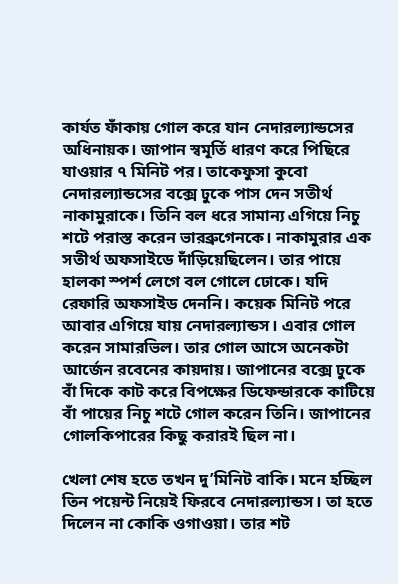কার্যত ফাঁকায় গোল করে যান নেদারল্যান্ডসের অধিনায়ক। জাপান স্বমূর্তি ধারণ করে পিছিরে যাওয়ার ৭ মিনিট পর। তাকেফুসা কুবো নেদারল্যান্ডসের বক্সে ঢুকে পাস দেন সতীর্থ নাকামুরাকে। তিনি বল ধরে সামান্য এগিয়ে নিচু শটে পরাস্ত করেন ভারব্রুগেনকে। নাকামুরার এক সতীর্থ অফসাইডে দাঁড়িয়েছিলেন। তার পায়ে হালকা স্পর্শ লেগে বল গোলে ঢোকে। যদি রেফারি অফসাইড দেননি। কয়েক মিনিট পরে আবার এগিয়ে যায় নেদারল্যান্ডস। এবার গোল করেন সামারভিল। তার গোল আসে অনেকটা আর্জেন রবেনের কায়দায়। জাপানের বক্সে ঢুকে বাঁ দিকে কাট করে বিপক্ষের ডিফেন্ডারকে কাটিয়ে বাঁ পায়ের নিচু শটে গোল করেন তিনি। জাপানের গোলকিপারের কিছু করারই ছিল না।

খেলা শেষ হতে তখন দু’মিনিট বাকি। মনে হচ্ছিল তিন পয়েন্ট নিয়েই ফিরবে নেদারল্যান্ডস। তা হতে দিলেন না কোকি ওগাওয়া। তার শট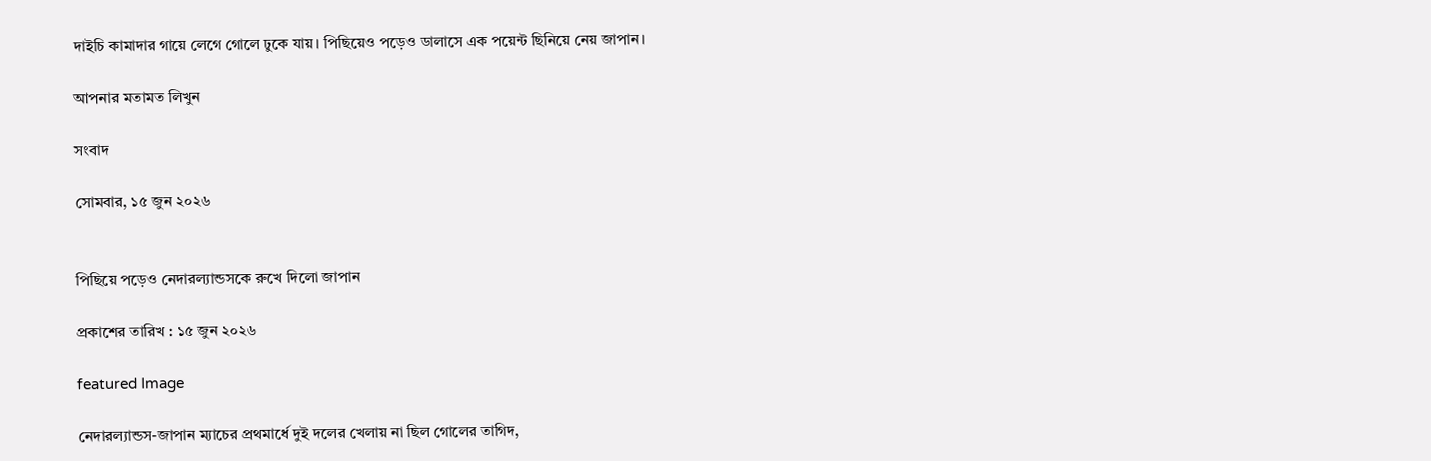দাইচি কামাদার গায়ে লেগে গোলে ঢুকে যায়। পিছিয়েও পড়েও ডালাসে এক পয়েন্ট ছিনিয়ে নেয় জাপান।

আপনার মতামত লিখুন

সংবাদ

সোমবার, ১৫ জুন ২০২৬


পিছিয়ে পড়েও নেদারল্যান্ডসকে রুখে দিলো জাপান

প্রকাশের তারিখ : ১৫ জুন ২০২৬

featured Image

নেদারল্যান্ডস-জাপান ম্যাচের প্রথমার্ধে দুই দলের খেলায় না ছিল গোলের তাগিদ,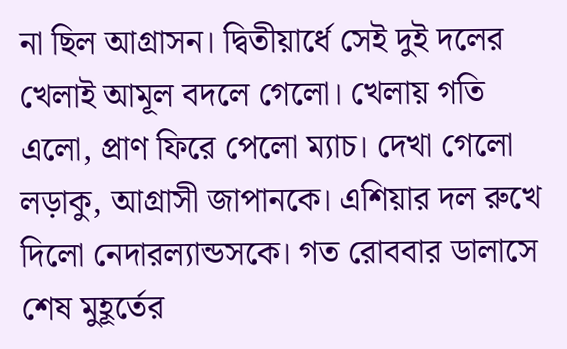না ছিল আগ্রাসন। দ্বিতীয়ার্ধে সেই দুই দলের খেলাই আমূল বদলে গেলো। খেলায় গতি এলো, প্রাণ ফিরে পেলো ম্যাচ। দেখা গেলো লড়াকু, আগ্রাসী জাপানকে। এশিয়ার দল রুখে দিলো নেদারল্যান্ডসকে। গত রোববার ডালাসে শেষ মুহূর্তের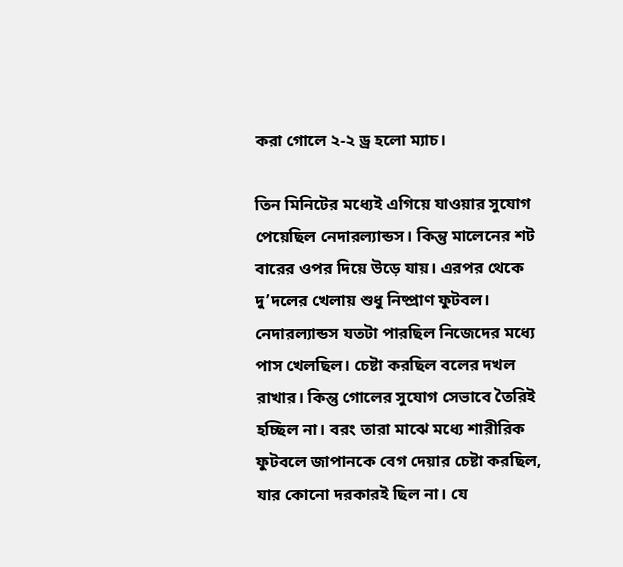করা গোলে ২-২ ড্র হলো ম্যাচ।

তিন মিনিটের মধ্যেই এগিয়ে যাওয়ার সুযোগ পেয়েছিল নেদারল্যান্ডস। কিন্তু মালেনের শট বারের ওপর দিয়ে উড়ে যায়। এরপর থেকে দু’দলের খেলায় শুধু নিষ্প্রাণ ফুটবল। নেদারল্যান্ডস যতটা পারছিল নিজেদের মধ্যে পাস খেলছিল। চেষ্টা করছিল বলের দখল রাখার। কিন্তু গোলের সুযোগ সেভাবে তৈরিই হচ্ছিল না। বরং তারা মাঝে মধ্যে শারীরিক ফুটবলে জাপানকে বেগ দেয়ার চেষ্টা করছিল, যার কোনো দরকারই ছিল না। যে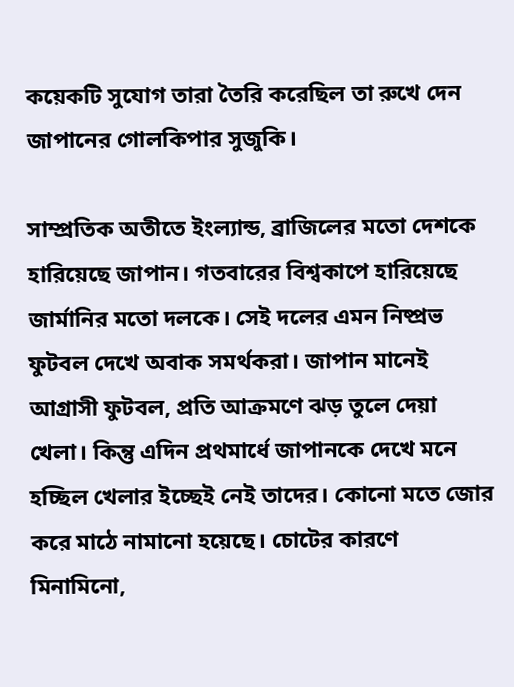কয়েকটি সুযোগ তারা তৈরি করেছিল তা রুখে দেন জাপানের গোলকিপার সুজুকি।

সাম্প্রতিক অতীতে ইংল্যান্ড, ব্রাজিলের মতো দেশকে হারিয়েছে জাপান। গতবারের বিশ্বকাপে হারিয়েছে জার্মানির মতো দলকে। সেই দলের এমন নিষ্প্রভ ফুটবল দেখে অবাক সমর্থকরা। জাপান মানেই আগ্রাসী ফুটবল, প্রতি আক্রমণে ঝড় তুলে দেয়া খেলা। কিন্তু এদিন প্রথমার্ধে জাপানকে দেখে মনে হচ্ছিল খেলার ইচ্ছেই নেই তাদের। কোনো মতে জোর করে মাঠে নামানো হয়েছে। চোটের কারণে মিনামিনো,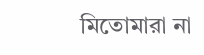মিতোমারা না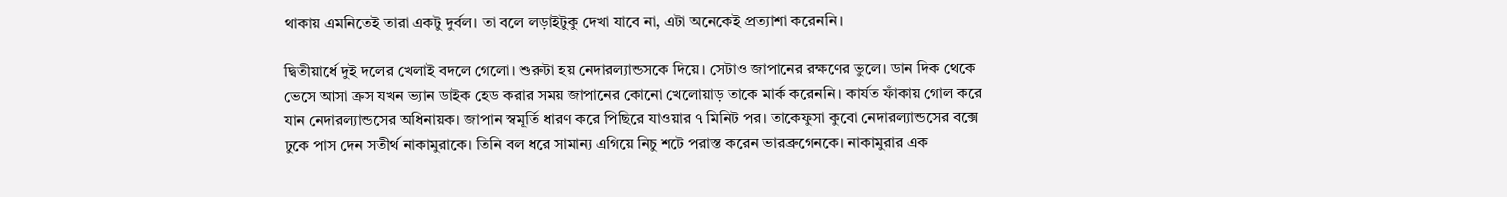থাকায় এমনিতেই তারা একটু দুর্বল। তা বলে লড়াইটুকু দেখা যাবে না, এটা অনেকেই প্রত্যাশা করেননি।

দ্বিতীয়ার্ধে দুই দলের খেলাই বদলে গেলো। শুরুটা হয় নেদারল্যান্ডসকে দিয়ে। সেটাও জাপানের রক্ষণের ভুলে। ডান দিক থেকে ভেসে আসা ক্রস যখন ভ্যান ডাইক হেড করার সময় জাপানের কোনো খেলোয়াড় তাকে মার্ক করেননি। কার্যত ফাঁকায় গোল করে যান নেদারল্যান্ডসের অধিনায়ক। জাপান স্বমূর্তি ধারণ করে পিছিরে যাওয়ার ৭ মিনিট পর। তাকেফুসা কুবো নেদারল্যান্ডসের বক্সে ঢুকে পাস দেন সতীর্থ নাকামুরাকে। তিনি বল ধরে সামান্য এগিয়ে নিচু শটে পরাস্ত করেন ভারব্রুগেনকে। নাকামুরার এক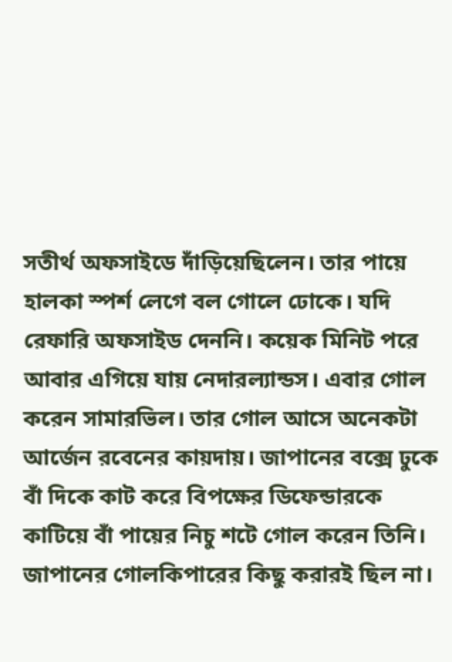সতীর্থ অফসাইডে দাঁড়িয়েছিলেন। তার পায়ে হালকা স্পর্শ লেগে বল গোলে ঢোকে। যদি রেফারি অফসাইড দেননি। কয়েক মিনিট পরে আবার এগিয়ে যায় নেদারল্যান্ডস। এবার গোল করেন সামারভিল। তার গোল আসে অনেকটা আর্জেন রবেনের কায়দায়। জাপানের বক্সে ঢুকে বাঁ দিকে কাট করে বিপক্ষের ডিফেন্ডারকে কাটিয়ে বাঁ পায়ের নিচু শটে গোল করেন তিনি। জাপানের গোলকিপারের কিছু করারই ছিল না।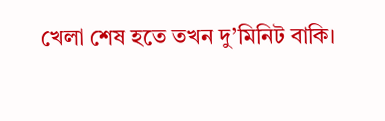খেলা শেষ হতে তখন দু’মিনিট বাকি।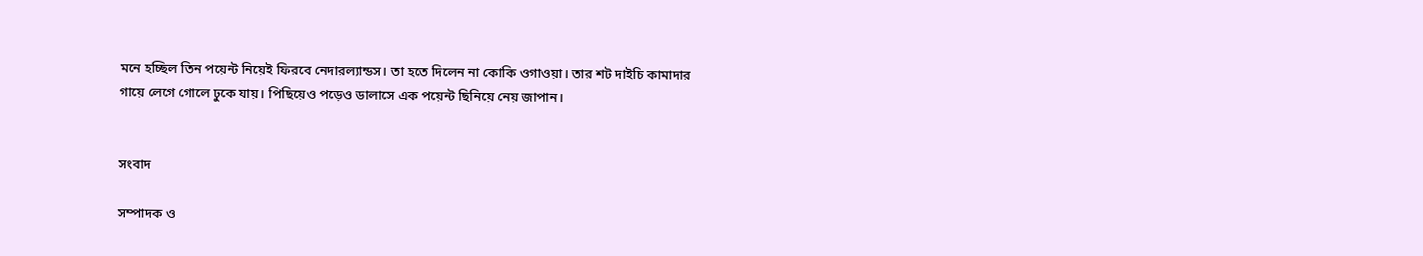মনে হচ্ছিল তিন পয়েন্ট নিয়েই ফিরবে নেদারল্যান্ডস। তা হতে দিলেন না কোকি ওগাওয়া। তার শট দাইচি কামাদার গায়ে লেগে গোলে ঢুকে যায়। পিছিয়েও পড়েও ডালাসে এক পয়েন্ট ছিনিয়ে নেয় জাপান।


সংবাদ

সম্পাদক ও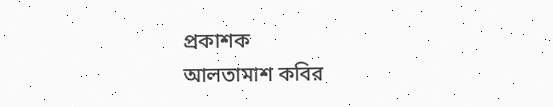প্রকাশক
আলতামাশ কবির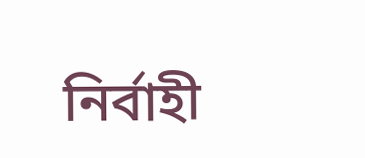নির্বাহী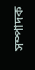সম্পাদক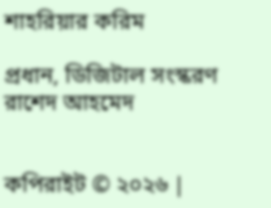শাহরিয়ার করিম

প্রধান, ডিজিটাল সংস্করণ
রাশেদ আহমেদ


কপিরাইট © ২০২৬ |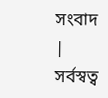সংবাদ | সর্বস্বত্ব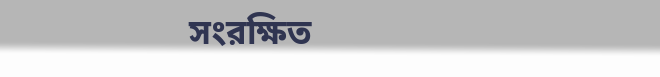সংরক্ষিত